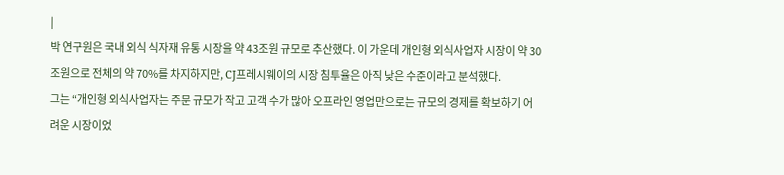|
박 연구원은 국내 외식 식자재 유통 시장을 약 43조원 규모로 추산했다. 이 가운데 개인형 외식사업자 시장이 약 30조원으로 전체의 약 70%를 차지하지만, CJ프레시웨이의 시장 침투율은 아직 낮은 수준이라고 분석했다.
그는 “개인형 외식사업자는 주문 규모가 작고 고객 수가 많아 오프라인 영업만으로는 규모의 경제를 확보하기 어려운 시장이었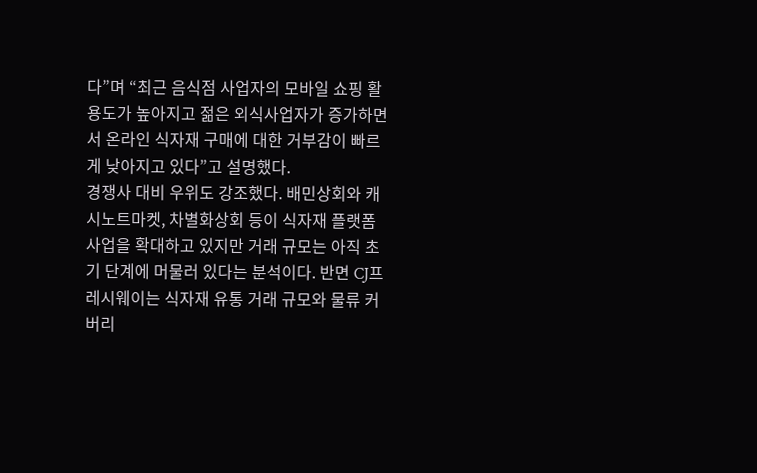다”며 “최근 음식점 사업자의 모바일 쇼핑 활용도가 높아지고 젊은 외식사업자가 증가하면서 온라인 식자재 구매에 대한 거부감이 빠르게 낮아지고 있다”고 설명했다.
경쟁사 대비 우위도 강조했다. 배민상회와 캐시노트마켓, 차별화상회 등이 식자재 플랫폼 사업을 확대하고 있지만 거래 규모는 아직 초기 단계에 머물러 있다는 분석이다. 반면 CJ프레시웨이는 식자재 유통 거래 규모와 물류 커버리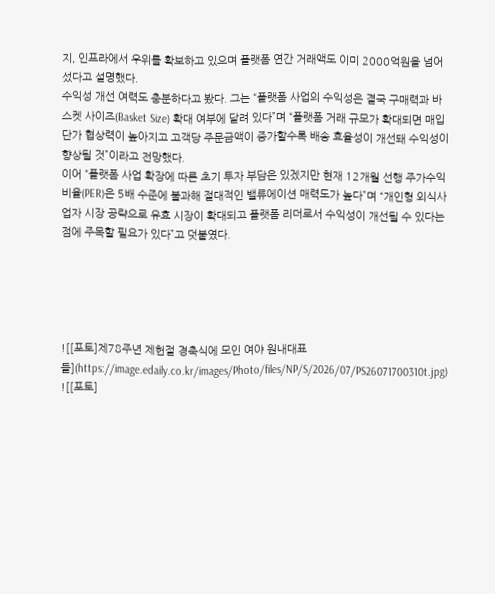지, 인프라에서 우위를 확보하고 있으며 플랫폼 연간 거래액도 이미 2000억원을 넘어섰다고 설명했다.
수익성 개선 여력도 충분하다고 봤다. 그는 “플랫폼 사업의 수익성은 결국 구매력과 바스켓 사이즈(Basket Size) 확대 여부에 달려 있다”며 “플랫폼 거래 규모가 확대되면 매입단가 협상력이 높아지고 고객당 주문금액이 증가할수록 배송 효율성이 개선돼 수익성이 향상될 것”이라고 전망했다.
이어 “플랫폼 사업 확장에 따른 초기 투자 부담은 있겠지만 현재 12개월 선행 주가수익비율(PER)은 5배 수준에 불과해 절대적인 밸류에이션 매력도가 높다”며 “개인형 외식사업자 시장 공략으로 유효 시장이 확대되고 플랫폼 리더로서 수익성이 개선될 수 있다는 점에 주목할 필요가 있다”고 덧붙였다.





![[포토]제78주년 제헌절 경축식에 모인 여야 원내대표들](https://image.edaily.co.kr/images/Photo/files/NP/S/2026/07/PS26071700310t.jpg)
![[포토]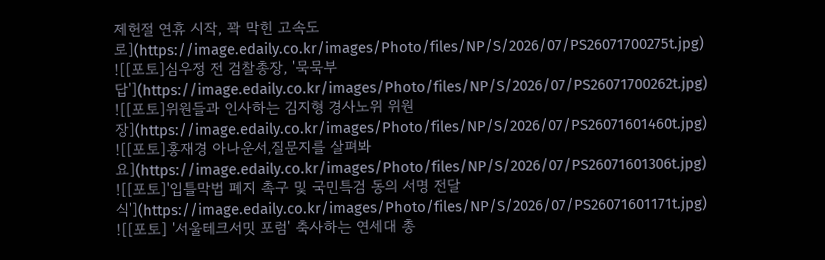제헌절 연휴 시작, 꽉 막힌 고속도로](https://image.edaily.co.kr/images/Photo/files/NP/S/2026/07/PS26071700275t.jpg)
![[포토]심우정 전 검찰총장, '묵묵부답'](https://image.edaily.co.kr/images/Photo/files/NP/S/2026/07/PS26071700262t.jpg)
![[포토]위원들과 인사하는 김지형 경사노위 위원장](https://image.edaily.co.kr/images/Photo/files/NP/S/2026/07/PS26071601460t.jpg)
![[포토]홍재경 아나운서,질문지를 살펴봐요](https://image.edaily.co.kr/images/Photo/files/NP/S/2026/07/PS26071601306t.jpg)
![[포토]'입틀막법 폐지 촉구 및 국민특검 동의 서명 전달식'](https://image.edaily.co.kr/images/Photo/files/NP/S/2026/07/PS26071601171t.jpg)
![[포토] '서울테크서밋 포럼' 축사하는 연세대 총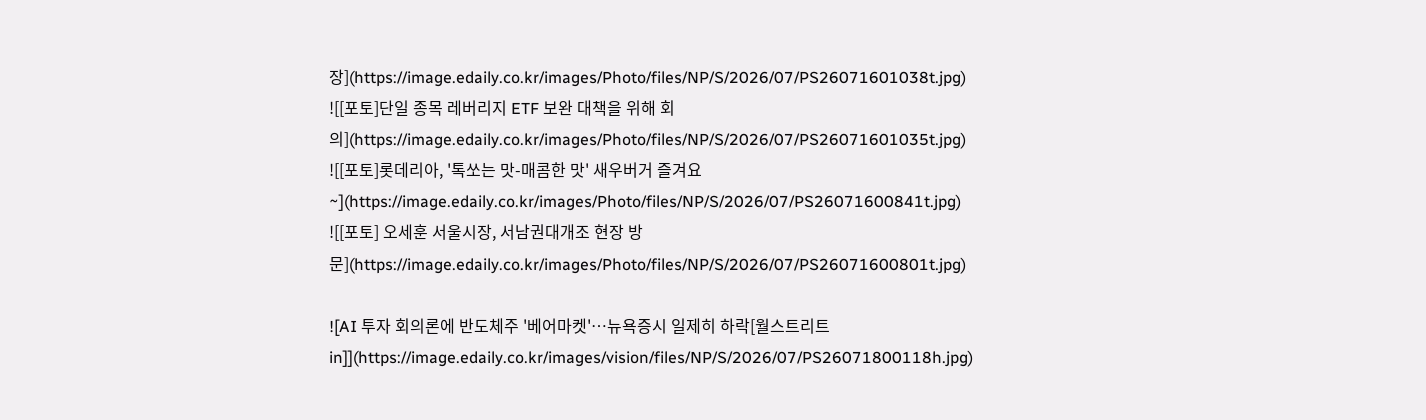장](https://image.edaily.co.kr/images/Photo/files/NP/S/2026/07/PS26071601038t.jpg)
![[포토]단일 종목 레버리지 ETF 보완 대책을 위해 회의](https://image.edaily.co.kr/images/Photo/files/NP/S/2026/07/PS26071601035t.jpg)
![[포토]롯데리아, '톡쏘는 맛-매콤한 맛' 새우버거 즐겨요~](https://image.edaily.co.kr/images/Photo/files/NP/S/2026/07/PS26071600841t.jpg)
![[포토] 오세훈 서울시장, 서남권대개조 현장 방문](https://image.edaily.co.kr/images/Photo/files/NP/S/2026/07/PS26071600801t.jpg)

![AI 투자 회의론에 반도체주 '베어마켓'…뉴욕증시 일제히 하락[월스트리트in]](https://image.edaily.co.kr/images/vision/files/NP/S/2026/07/PS26071800118h.jpg)